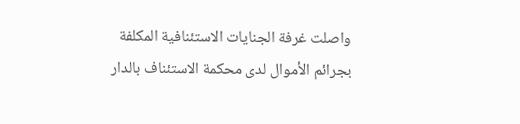واصلت غرفة الجنايات الاستئنافية المكلفة بجرائم الأموال لدى محكمة الاستئناف بالدار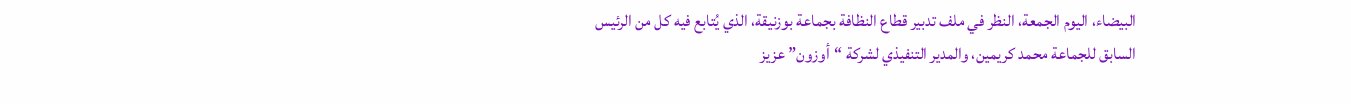البيضاء، اليوم الجمعة، النظر في ملف تدبير قطاع النظافة بجماعة بوزنيقة، الذي يُتابع فيه كل من الرئيس السابق للجماعة محمد كريمين، والمدير التنفيذي لشركة “أوزون” عزيز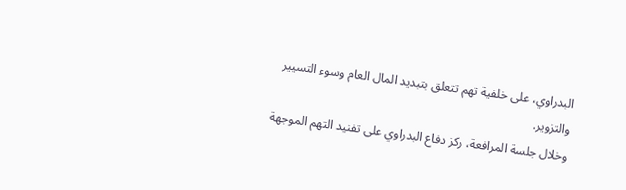البدراوي، على خلفية تهم تتعلق بتبديد المال العام وسوء التسيير والتزوير.
وخلال جلسة المرافعة، ركز دفاع البدراوي على تفنيد التهم الموجهة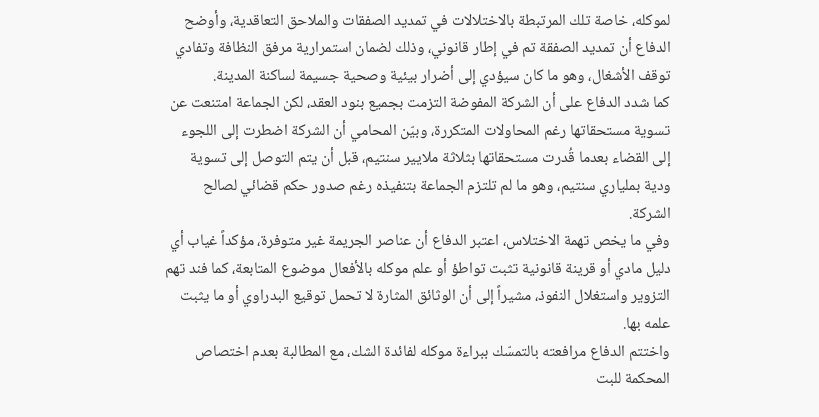لموكله، خاصة تلك المرتبطة بالاختلالات في تمديد الصفقات والملاحق التعاقدية، وأوضح الدفاع أن تمديد الصفقة تم في إطار قانوني، وذلك لضمان استمرارية مرفق النظافة وتفادي توقف الأشغال، وهو ما كان سيؤدي إلى أضرار بيئية وصحية جسيمة لساكنة المدينة.
كما شدد الدفاع على أن الشركة المفوضة التزمت بجميع بنود العقد، لكن الجماعة امتنعت عن تسوية مستحقاتها رغم المحاولات المتكررة، وبيّن المحامي أن الشركة اضطرت إلى اللجوء إلى القضاء بعدما قُدرت مستحقاتها بثلاثة ملايير سنتيم، قبل أن يتم التوصل إلى تسوية ودية بملياري سنتيم، وهو ما لم تلتزم الجماعة بتنفيذه رغم صدور حكم قضائي لصالح الشركة.
وفي ما يخص تهمة الاختلاس، اعتبر الدفاع أن عناصر الجريمة غير متوفرة، مؤكداً غياب أي دليل مادي أو قرينة قانونية تثبت تواطؤ أو علم موكله بالأفعال موضوع المتابعة، كما فند تهم التزوير واستغلال النفوذ، مشيراً إلى أن الوثائق المثارة لا تحمل توقيع البدراوي أو ما يثبت علمه بها.
واختتم الدفاع مرافعته بالتمسّك ببراءة موكله لفائدة الشك، مع المطالبة بعدم اختصاص المحكمة للبت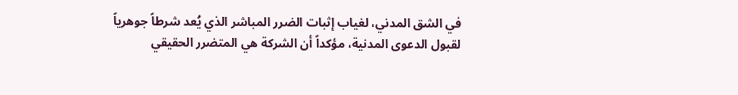في الشق المدني، لغياب إثبات الضرر المباشر الذي يُعد شرطاً جوهرياً لقبول الدعوى المدنية، مؤكداً أن الشركة هي المتضرر الحقيقي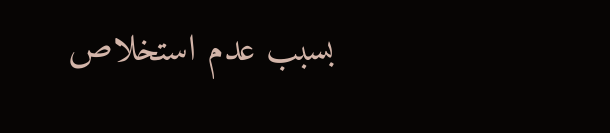بسبب عدم استخلاص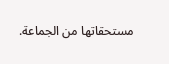مستحقاتها من الجماعة.